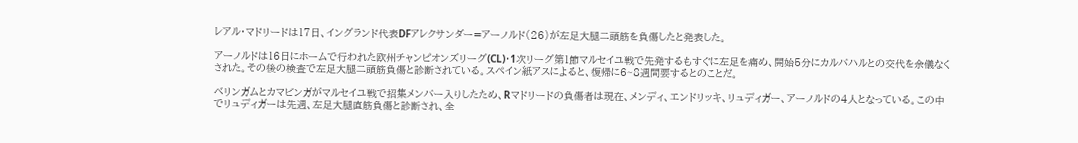レアル・マドリードは17日、イングランド代表DFアレクサンダー=アーノルド(26)が左足大腿二頭筋を負傷したと発表した。

アーノルドは16日にホームで行われた欧州チャンピオンズリーグ(CL)・1次リーグ第1節マルセイユ戦で先発するもすぐに左足を痛め、開始5分にカルバハルとの交代を余儀なくされた。その後の検査で左足大腿二頭筋負傷と診断されている。スペイン紙アスによると、復帰に6~8週間要するとのことだ。

ベリンガムとカマビンガがマルセイユ戦で招集メンバー入りしたため、Rマドリードの負傷者は現在、メンディ、エンドリッキ、リュディガー、アーノルドの4人となっている。この中でリュディガーは先週、左足大腿直筋負傷と診断され、全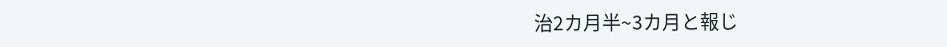治2カ月半~3カ月と報じ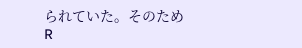られていた。そのためR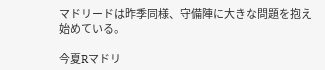マドリードは昨季同様、守備陣に大きな問題を抱え始めている。

今夏Rマドリ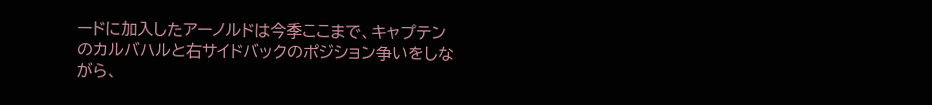ードに加入したアーノルドは今季ここまで、キャプテンのカルバハルと右サイドバックのポジション争いをしながら、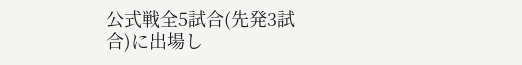公式戦全5試合(先発3試合)に出場し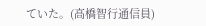ていた。(高橋智行通信員)